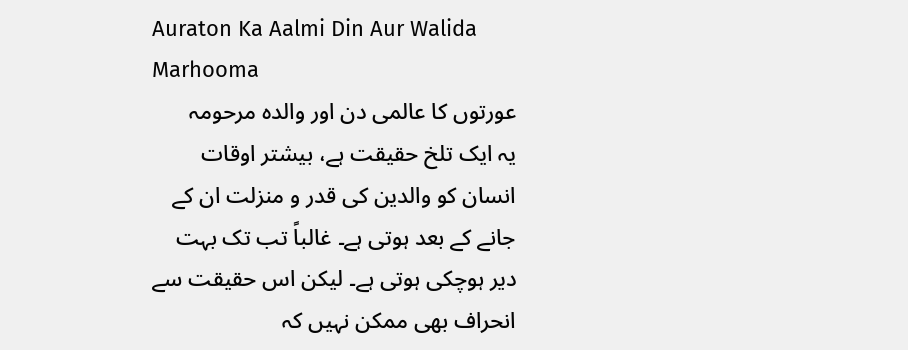Auraton Ka Aalmi Din Aur Walida Marhooma
عورتوں کا عالمی دن اور والدہ مرحومہ
یہ ایک تلخ حقیقت ہے، بیشتر اوقات انسان کو والدین کی قدر و منزلت ان کے جانے کے بعد ہوتی ہے۔ غالباً تب تک بہت دیر ہوچکی ہوتی ہے۔ لیکن اس حقیقت سے انحراف بھی ممکن نہیں کہ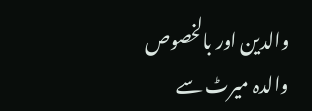والدین اور بالخصوص والدہ میرٹ سے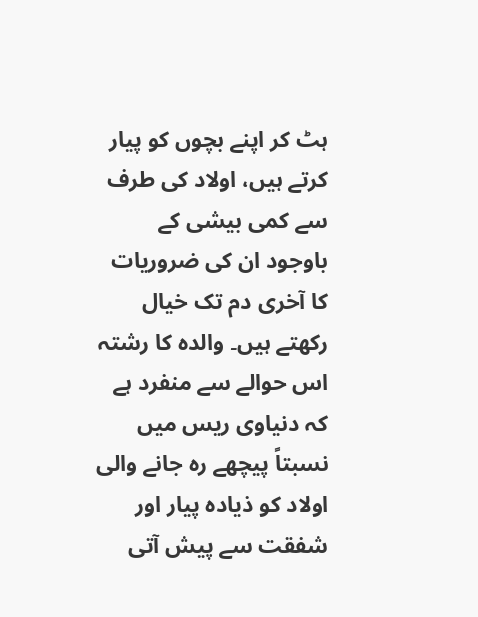ہٹ کر اپنے بچوں کو پیار کرتے ہیں، اولاد کی طرف سے کمی بیشی کے باوجود ان کی ضروریات کا آخری دم تک خیال رکھتے ہیں۔ والدہ کا رشتہ اس حوالے سے منفرد ہے کہ دنیاوی ریس میں نسبتاً پیچھے رہ جانے والی اولاد کو ذیادہ پیار اور شفقت سے پیش آتی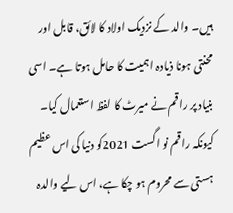ہیں۔ والد کے نزدیک اولاد کا لائق، قابل اور محنتی ہونا ذیادہ اہمیت کا حامل ہوتا ہے۔ اسی بنیاد پر راقم نے میرٹ کا لفظ استعمال کیا۔
کیونکہ راقم نو اگست 2021کو دنیا کی اس عظیم ہستی سے محروم ہو چکا ہے، اس لیے والدہ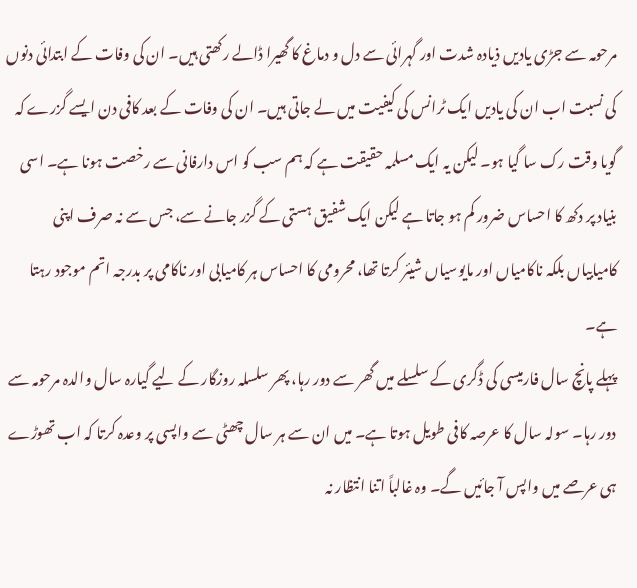مرحومہ سے جڑی یادیں ذیادہ شدت اور گہرائی سے دل و دماغ کا گھیرا ڈالے رکھتی ہیں۔ ان کی وفات کے ابتدائی دنوں کی نسبت اب ان کی یادیں ایک ٹرانس کی کیفیت میں لے جاتی ہیں۔ ان کی وفات کے بعد کافی دن ایسے گزرے کہ گویا وقت رک سا گیا ہو۔ لیکن یہ ایک مسلمہ حقیقت ہے کہ ہم سب کو اس دارفانی سے رخصت ہونا ہے۔ اسی بنیاد پر دکھ کا احساس ضرور کم ہو جاتا ہے لیکن ایک شفیق ہستی کے گزر جانے سے، جس سے نہ صرف اپنی کامیابیاں بلکہ ناکامیاں اور مایوسیاں شیئر کرتا تھا، محرومی کا احساس ہر کامیابی اور ناکامی پر بدرجہ اتم موجود رہتا ہے۔
پہلے پانچ سال فارمیسی کی ڈگری کے سلسلے میں گھر سے دور رہا، پھر سلسلہ روزگار کے لیے گیارہ سال والدہ مرحومہ سے دور رہا۔ سولہ سال کا عرصہ کافی طویل ہوتا ہے۔ میں ان سے ہر سال چھٹی سے واپسی پر وعدہ کرتا کہ اب تھوڑے ہی عرصے میں واپس آ جائیں گے۔ وہ غالباً اتنا انتظار نہ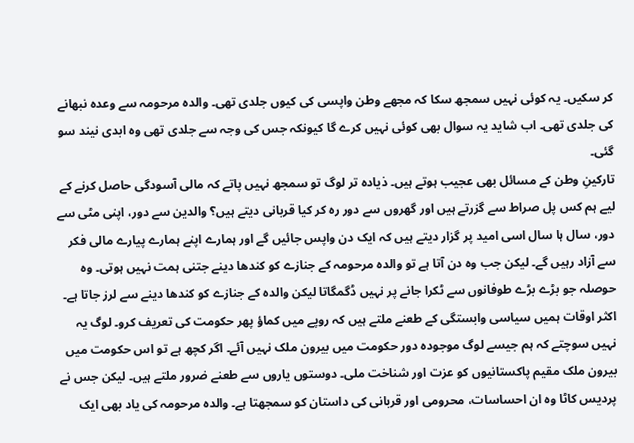کر سکیں۔ یہ کوئی نہیں سمجھ سکا کہ مجھے وطن واپسی کی کیوں جلدی تھی۔ والدہ مرحومہ سے وعدہ نبھانے کی جلدی تھی۔ اب شاید یہ سوال بھی کوئی نہیں کرے گا کیونکہ جس کی وجہ سے جلدی تھی وہ ابدی نیند سو گئی۔
تارکینِ وطن کے مسائل بھی عجیب ہوتے ہیں۔ ذیادہ تر لوگ تو سمجھ نہیں پاتے کہ مالی آسودگی حاصل کرنے کے لیے ہم کس پل صراط سے گزرتے ہیں اور گھروں سے دور رہ کر کیا قربانی دیتے ہیں؟ والدین سے دور، اپنی مٹی سے دور، سال ہا سال اسی امید پر گزار دیتے ہیں کہ ایک دن واپس جائیں گے اور ہمارے اپنے ہمارے پیارے مالی فکر سے آزاد رہیں گے۔ لیکن جب وہ دن آتا ہے تو والدہ مرحومہ کے جنازے کو کندھا دینے جتنی ہمت نہیں ہوتی۔ وہ حوصلہ جو بڑے بڑے طوفانوں سے ٹکرا جانے پر نہیں ڈگمگاتا لیکن والدہ کے جنازے کو کندھا دینے سے لرز جاتا ہے۔
اکثر اوقات ہمیں سیاسی وابستگی کے طعنے ملتے ہیں کہ روپے میں کماؤ پھر حکومت کی تعریف کرو۔ لوگ یہ نہیں سوچتے کہ ہم جیسے لوگ موجودہ دور حکومت میں بیرون ملک نہیں آئے۔ اگر کچھ ہے تو اس حکومت میں بیرون ملک مقیم پاکستانیوں کو عزت اور شناخت ملی۔ دوستوں یاروں سے طعنے ضرور ملتے ہیں۔ لیکن جس نے پردیس کاٹا وہ ان احساسات، محرومی اور قربانی کی داستان کو سمجھتا ہے۔ والدہ مرحومہ کی یاد بھی ایک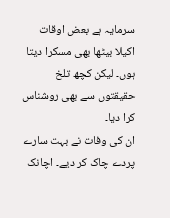سرمایہ ہے بعض اوقات اکیلا بیٹھا بھی مسکرا دیتا ہوں۔ لیکن کچھ تلخ حقیقتوں سے بھی روشناس کرا دیا۔
ان کی وفات نے بہت سارے پردے چاک کر دیے۔ اچانک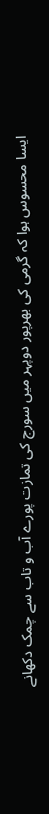ایسا محسوس ہوا کہ گرمی کی بھرپور دوپہر میں سورج کی تمازت پورے آب و تاب سے چمک دکھانے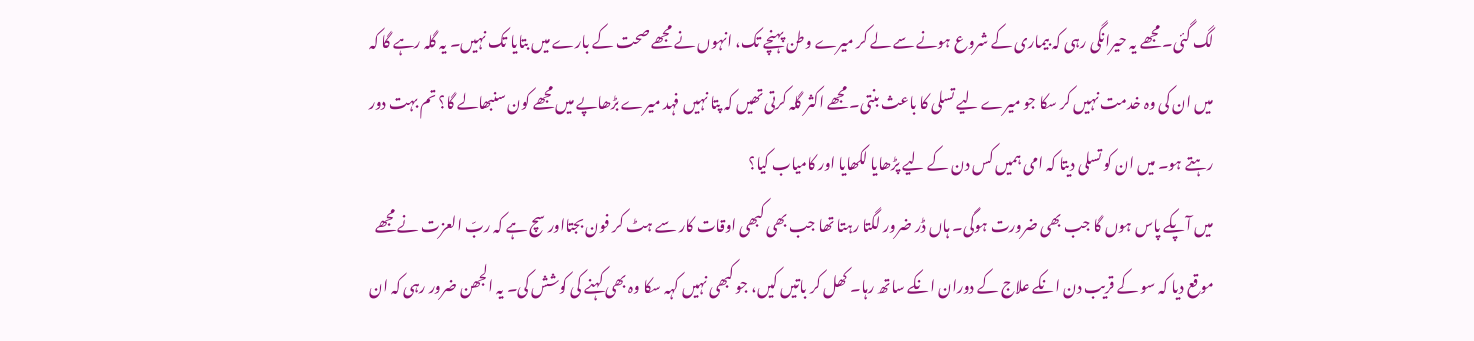لگ گئی۔ مجھے یہ حیرانگی رہی کہ بیماری کے شروع ہونے سے لے کر میرے وطن پہنچے تک، انہوں نے مجھے صحت کے بارے میں بتایا تک نہیں۔ یہ گلہ رہے گا کہ میں ان کی وہ خدمت نہیں کر سکا جو میرے لیے تسلی کا باعث بنتی۔ مجھے اکثر گلہ کرتی تھیں کہ پتا نہیں فہد میرے بڑھاپے میں مجھے کون سنبھالے گا؟ تم بہت دور رہتے ہو۔ میں ان کو تسلی دیتا کہ امی ہمیں کس دن کے لیے پڑھایا لکھایا اور کامیاب کیا؟
میں آپکے پاس ہوں گا جب بھی ضرورت ہوگی۔ ہاں ڈر ضرور لگتا رہتا تھا جب بھی کبھی اوقات کار سے ہٹ کر فون بجتااور سچ ہے کہ ربّ العزت نے مجھے موقع دیا کہ سو کے قریب دن انکے علاج کے دوران انکے ساتھ رہا۔ کھل کر باتیں کیں، جو کبھی نہیں کہہ سکا وہ بھی کہنے کی کوشش کی۔ یہ الجھن ضرور رہی کہ ان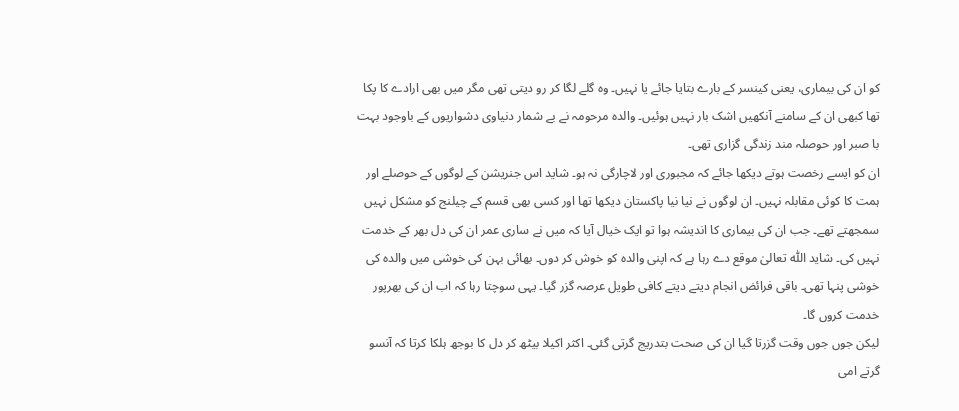کو ان کی بیماری، یعنی کینسر کے بارے بتایا جائے یا نہیں۔ وہ گلے لگا کر رو دیتی تھی مگر میں بھی ارادے کا پکا تھا کبھی ان کے سامنے آنکھیں اشک بار نہیں ہوئیں۔ والدہ مرحومہ نے بے شمار دنیاوی دشواریوں کے باوجود بہت با صبر اور حوصلہ مند زندگی گزاری تھی۔
ان کو ایسے رخصت ہوتے دیکھا جائے کہ مجبوری اور لاچارگی نہ ہو۔ شاید اس جنریشن کے لوگوں کے حوصلے اور ہمت کا کوئی مقابلہ نہیں۔ ان لوگوں نے نیا نیا پاکستان دیکھا تھا اور کسی بھی قسم کے چیلنج کو مشکل نہیں سمجھتے تھے۔ جب ان کی بیماری کا اندیشہ ہوا تو ایک خیال آیا کہ میں نے ساری عمر ان کی دل بھر کے خدمت نہیں کی۔ شاید اللّٰہ تعالیٰ موقع دے رہا ہے کہ اپنی والدہ کو خوش کر دوں۔ بھائی بہن کی خوشی میں والدہ کی خوشی پنہا تھی۔ باقی فرائض انجام دیتے دیتے کافی طویل عرصہ گزر گیا۔ یہی سوچتا رہا کہ اب ان کی بھرپور خدمت کروں گا۔
لیکن جوں جوں وقت گزرتا گیا ان کی صحت بتدریج گرتی گئی۔ اکثر اکیلا بیٹھ کر دل کا بوجھ ہلکا کرتا کہ آنسو گرتے امی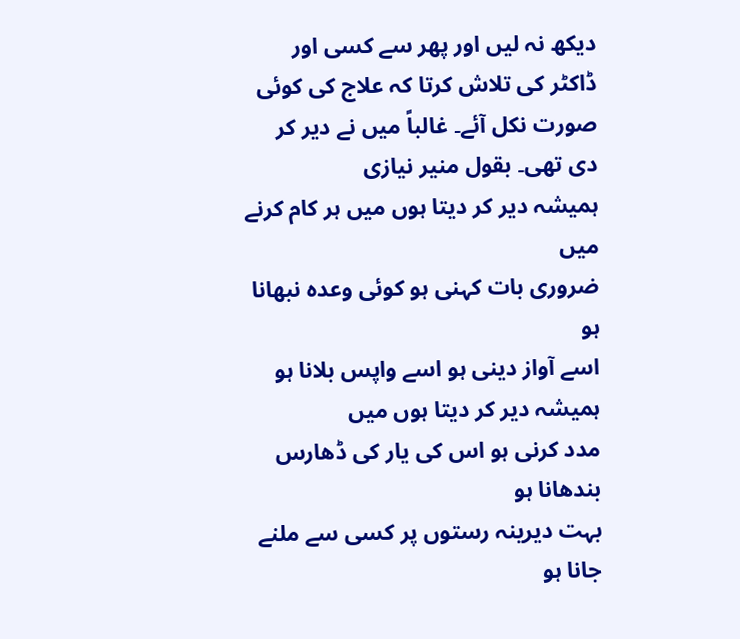دیکھ نہ لیں اور پھر سے کسی اور ڈاکٹر کی تلاش کرتا کہ علاج کی کوئی صورت نکل آئے۔ غالباً میں نے دیر کر دی تھی۔ بقول منیر نیازی
ہمیشہ دیر کر دیتا ہوں میں ہر کام کرنے میں
ضروری بات کہنی ہو کوئی وعدہ نبھانا ہو
اسے آواز دینی ہو اسے واپس بلانا ہو
ہمیشہ دیر کر دیتا ہوں میں
مدد کرنی ہو اس کی یار کی ڈھارس بندھانا ہو
بہت دیرینہ رستوں پر کسی سے ملنے جانا ہو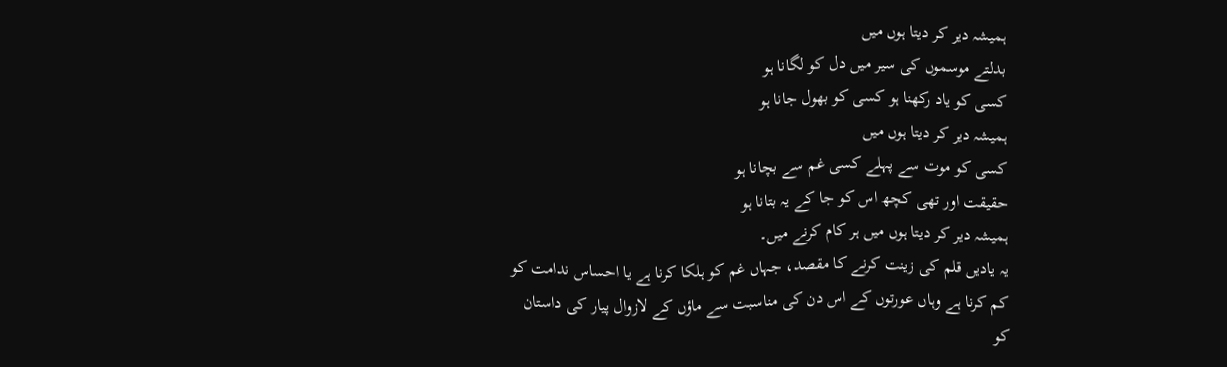ہمیشہ دیر کر دیتا ہوں میں
بدلتے موسموں کی سیر میں دل کو لگانا ہو
کسی کو یاد رکھنا ہو کسی کو بھول جانا ہو
ہمیشہ دیر کر دیتا ہوں میں
کسی کو موت سے پہلے کسی غم سے بچانا ہو
حقیقت اور تھی کچھ اس کو جا کے یہ بتانا ہو
ہمیشہ دیر کر دیتا ہوں میں ہر کام کرنے میں۔
یہ یادیں قلم کی زینت کرنے کا مقصد، جہاں غم کو ہلکا کرنا ہے یا احساس ندامت کو کم کرنا ہے وہاں عورتوں کے اس دن کی مناسبت سے ماؤں کے لازوال پیار کی داستان کو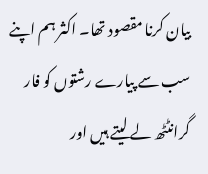بیان کرنا مقصود تھا۔ اکثر ہم اپنے سب سے پیارے رشتوں کو فار گرانٹٹھ لے لیتے ہیں اور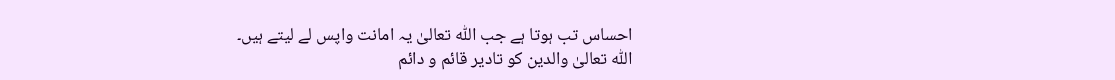احساس تب ہوتا ہے جب اللّٰہ تعالیٰ یہ امانت واپس لے لیتے ہیں۔
اللّٰہ تعالیٰ والدین کو تادیر قائم و دائم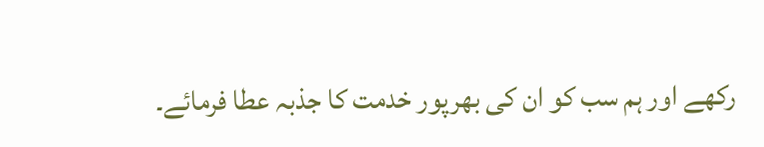رکھے اور ہم سب کو ان کی بھرپور خدمت کا جذبہ عطا فرمائے۔